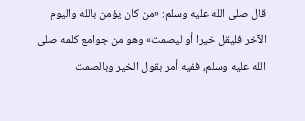قال صلى الله عليه وسلم: «من كان يؤمن بالله واليوم الآخر فليقل خيرا أو ليصمت» وهو من جوامع كلمه صلى الله عليه وسلم، ففيه أمر بقول الخير وبالصمت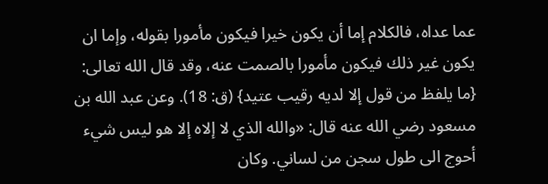عما عداه، فالكلام إما أن يكون خيرا فيكون مأمورا بقوله، وإما ان يكون غير ذلك فيكون مأمورا بالصمت عنه، وقد قال الله تعالى: {ما يلفظ من قول إلا لديه رقيب عتيد} (ق: 18). وعن عبد الله بن مسعود رضي الله عنه قال: «والله الذي لا إلاه إلا هو ليس شيء أحوج الى طول سجن من لساني. وكان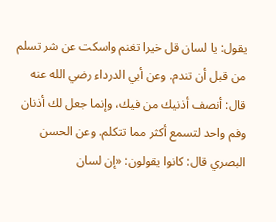يقول: يا لسان قل خيرا تغنم واسكت عن شر تسلم من قبل أن تندم. وعن أبي الدرداء رضي الله عنه قال: أنصف أذنيك من فيك، وإنما جعل لك أذنان وفم واحد لتسمع أكثر مما تتكلم. وعن الحسن البصري قال: كانوا يقولون: «إن لسان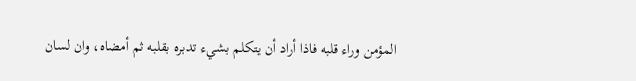المؤمن وراء قلبه فاذا أراد أن يتكلم بشيء تدبره بقلبه ثم أمضاه، وان لسان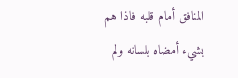المنافق أمام قلبه فاذا هم بشيء أمضاه بلسانه ولم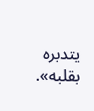يتدبره بقلبه».